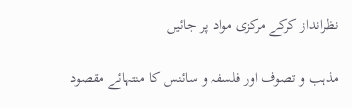نظرانداز کرکے مرکزی مواد پر جائیں

مذہب و تصوف اور فلسفہ و سائنس کا منتہائے مقصود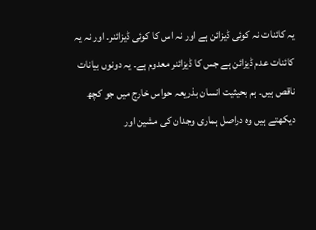یہ کائنات نہ کوئی ڈیزائن ہے اور نہ اس کا کوئی ڈیزائنر۔ اور نہ یہ کائنات عدم ڈیزائن ہے جس کا ڈیزائنر معدوم ہے۔ یہ دونوں بیانات ناقص ہیں۔ ہم بحیثیت انسان بذریعہ حواس خارج میں جو کچھ دیکھتے ہیں وہ دراصل ہماری وجدان کی مشین اور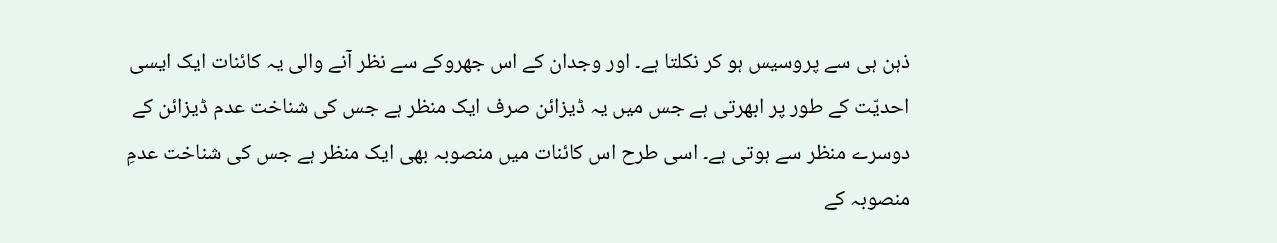ذہن ہی سے پروسیس ہو کر نکلتا ہے۔ اور وجدان کے اس جھروکے سے نظر آنے والی یہ کائنات ایک ایسی احدیّت کے طور پر ابھرتی ہے جس میں یہ ڈیزائن صرف ایک منظر ہے جس کی شناخت عدم ڈیزائن کے دوسرے منظر سے ہوتی ہے۔ اسی طرح اس کائنات میں منصوبہ بھی ایک منظر ہے جس کی شناخت عدمِ منصوبہ کے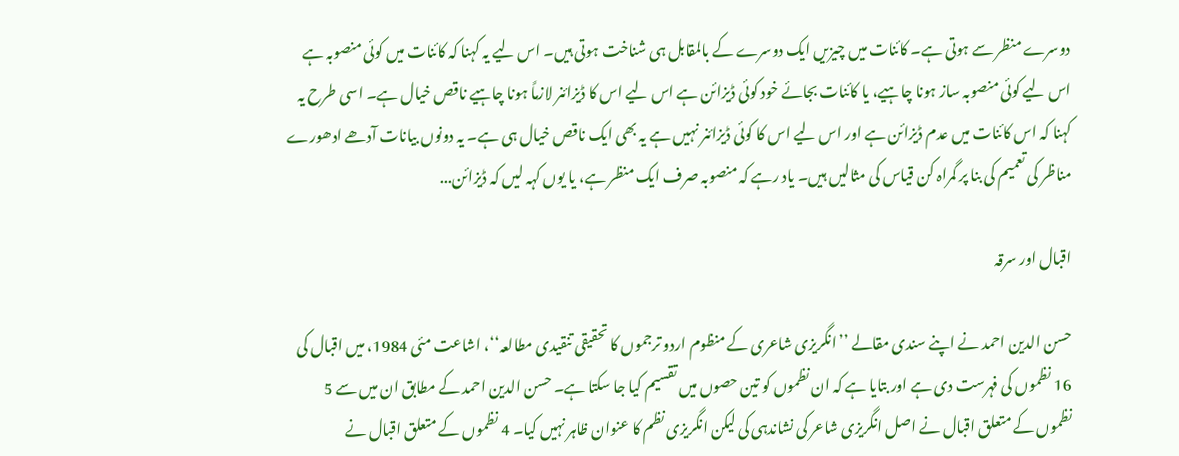دوسرے منظر سے ہوتی ہے۔ کائنات میں چیزیں ایک دوسرے کے بالمقابل ہی شناخت ہوتی ہیں۔ اس لیے یہ کہنا کہ کائنات میں کوئی منصوبہ ہے اس لیے کوئی منصوبہ ساز ہونا چاہیے، یا کائنات بجائے خود کوئی ڈیزائن ہے اس لیے اس کا ڈیزائنر لازماً ہونا چاہیے ناقص خیال ہے۔ اسی طرح یہ کہنا کہ اس کائنات میں عدم ڈیزائن ہے اور اس لیے اس کا کوئی ڈیزائنر نہیں ہے یہ بھی ایک ناقص خیال ہی ہے۔ یہ دونوں بیانات آدھے ادھورے مناظر کی تعمیم کی بنا پر گمراہ کن قیاس کی مثالیں ہیں۔ یاد رہے کہ منصوبہ صرف ایک منظر ہے، یا یوں کہہ لیں کہ ڈیزائن...

اقبال اور سرقہ

حسن الدین احمد نے اپنے سندی مقالے ’’انگریزی شاعری کے منظوم اردو ترجموں کا تحقیقی تنقیدی مطالعہ‘‘، اشاعت مئی 1984، میں اقبال کی 16 نظموں کی فہرست دی ہے اور بتایا ہے کہ ان نظموں کو تین حصوں میں تقسیم کیا جا سکتا ہے۔ حسن الدین احمد کے مطابق ان میں سے 5 نظموں کے متعلق اقبال نے اصل انگریزی شاعر کی نشاندہی کی لیکن انگریزی نظم کا عنوان ظاہر نہیں کیا۔ 4 نظموں کے متعلق اقبال نے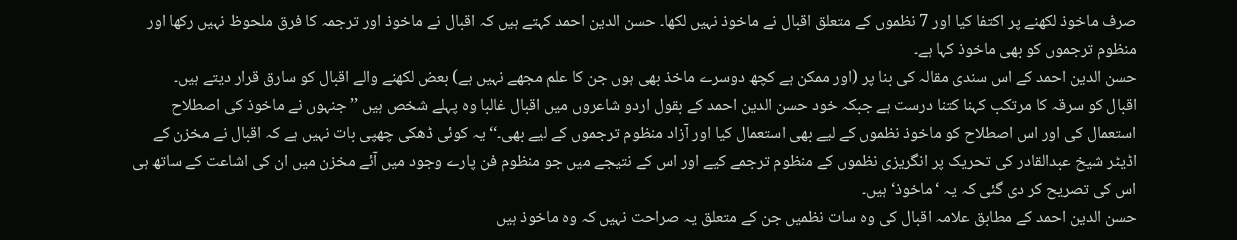صرف ماخوذ لکھنے پر اکتفا کیا اور 7 نظموں کے متعلق اقبال نے ماخوذ نہیں لکھا۔ حسن الدین احمد کہتے ہیں کہ اقبال نے ماخوذ اور ترجمہ کا فرق ملحوظ نہیں رکھا اور منظوم ترجموں کو بھی ماخوذ کہا ہے۔
حسن الدین احمد کے اس سندی مقالہ کی بنا پر (اور ممکن ہے کچھ دوسرے ماخذ بھی ہوں جن کا علم مجھے نہیں ہے) بعض لکھنے والے اقبال کو سارق قرار دیتے ہیں۔
اقبال کو سرقہ کا مرتکب کہنا کتنا درست ہے جبکہ خود حسن الدین احمد کے بقول اردو شاعروں میں اقبال غالبا وہ پہلے شخص ہیں ’’جنہوں نے ماخوذ کی اصطلاح استعمال کی اور اس اصطلاح کو ماخوذ نظموں کے لیے بھی استعمال کیا اور آزاد منظوم ترجموں کے لیے بھی۔‘‘ یہ کوئی ڈھکی چھپی بات نہیں ہے کہ اقبال نے مخزن کے اڈیٹر شیخ عبدالقادر کی تحریک پر انگریزی نظموں کے منظوم ترجمے کیے اور اس کے نتیجے میں جو منظوم فن پارے وجود میں آئے مخزن میں ان کی اشاعت کے ساتھ ہی اس کی تصریح کر دی گئی کہ یہ ‘ماخوذ‘ ہیں۔
حسن الدین احمد کے مطابق علامہ اقبال کی وہ سات نظمیں جن کے متعلق یہ صراحت نہیں کہ وہ ماخوذ ہیں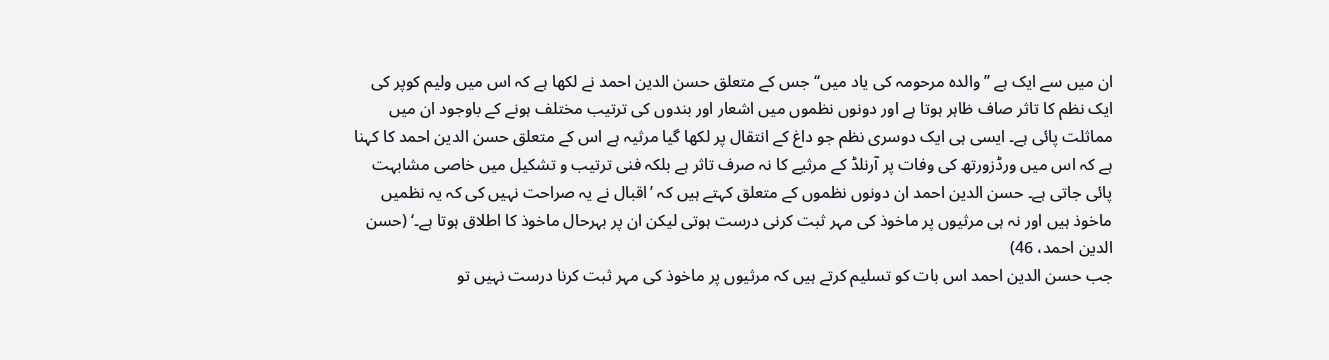ان میں سے ایک ہے ’’والدہ مرحومہ کی یاد میں‘‘ جس کے متعلق حسن الدین احمد نے لکھا ہے کہ اس میں ولیم کوپر کی ایک نظم کا تاثر صاف ظاہر ہوتا ہے اور دونوں نظموں میں اشعار اور بندوں کی ترتیب مختلف ہونے کے باوجود ان میں مماثلت پائی ہے۔ ایسی ہی ایک دوسری نظم جو داغ کے انتقال پر لکھا گیا مرثیہ ہے اس کے متعلق حسن الدین احمد کا کہنا ہے کہ اس میں ورڈزورتھ کی وفات پر آرنلڈ کے مرثیے کا نہ صرف تاثر ہے بلکہ فنی ترتیب و تشکیل میں خاصی مشابہت پائی جاتی ہے۔ حسن الدین احمد ان دونوں نظموں کے متعلق کہتے ہیں کہ ’اقبال نے یہ صراحت نہیں کی کہ یہ نظمیں ماخوذ ہیں اور نہ ہی مرثیوں پر ماخوذ کی مہر ثبت کرنی درست ہوتی لیکن ان پر بہرحال ماخوذ کا اطلاق ہوتا ہے۔‘ (حسن الدین احمد، 46)
جب حسن الدین احمد اس بات کو تسلیم کرتے ہیں کہ مرثیوں پر ماخوذ کی مہر ثبت کرنا درست نہیں تو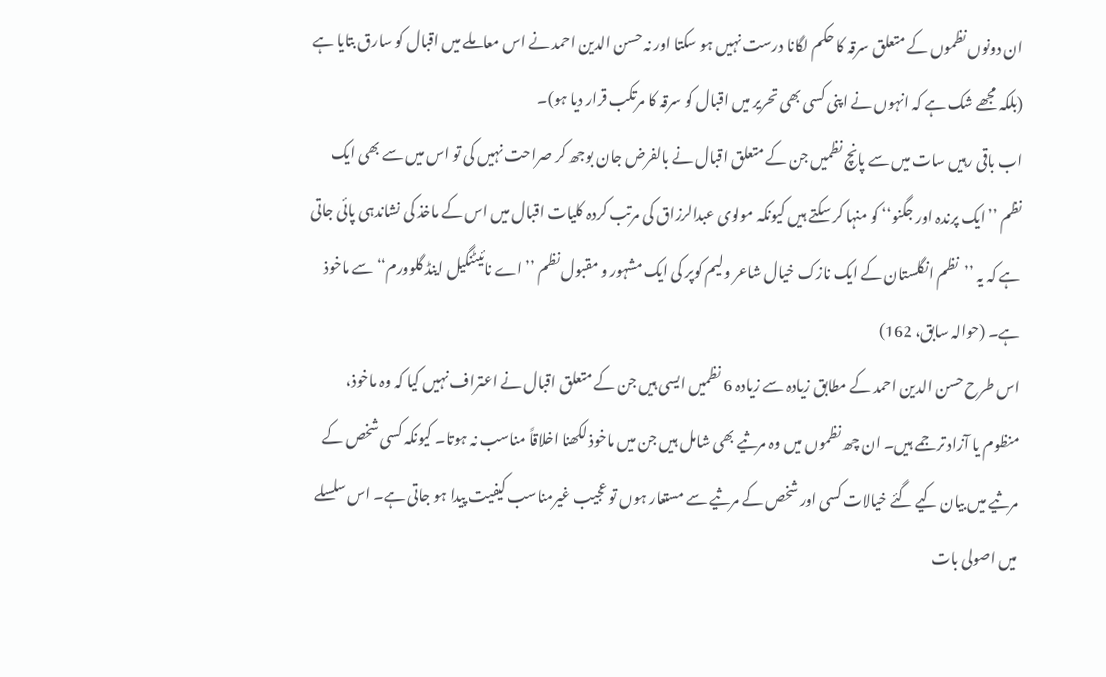ان دونوں نظموں کے متعلق سرقہ کا حکم لگانا درست نہیں ہو سکتا اور نہ حسن الدین احمد نے اس معاملے میں اقبال کو سارق بتایا ہے (بلکہ مجھے شک ہے کہ انہوں نے اپنی کسی بھی تحریر میں اقبال کو سرقہ کا مرتکب قرار دیا ہو)۔
اب باقی رہیں سات میں سے پانچ نظمیں جن کے متعلق اقبال نے بالفرض جان بوجھ کر صراحت نہیں کی تو اس میں سے بھی ایک نظم ’’ایک پرندہ اور جگنو‘‘ کو منہا کر سکتے ہیں کیونکہ مولوی عبدالرزاق کی مرتب کردہ کلیات اقبال میں اس کے ماخذ کی نشاندہی پائی جاتی ہے کہ یہ ’’نظم انگلستان کے ایک نازک خیال شاعر ولیم کوپر کی ایک مشہور و مقبول نظم ’’اے نائیٹنگیل اینڈ گلوورم‘‘ سے ماخوذ ہے۔ (حوالہ سابق، 162)
اس طرح حسن الدین احمد کے مطابق زیادہ سے زیادہ 6 نظمیں ایسی ہیں جن کے متعلق اقبال نے اعتراف نہیں کیا کہ وہ ماخوذ، منظوم یا آزاد ترجمے ہیں۔ ان چھ نظموں میں وہ مرثیے بھی شامل ہیں جن میں ماخوذ لکھنا اخلاقاً مناسب نہ ہوتا۔ کیونکہ کسی شخص کے مرثیے میں بیان کیے گئے خیالات کسی اور شخص کے مرثیے سے مستعار ہوں تو عجیب غیرمناسب کیفیت پیدا ہو جاتی ہے۔ اس سلسلے میں اصولی بات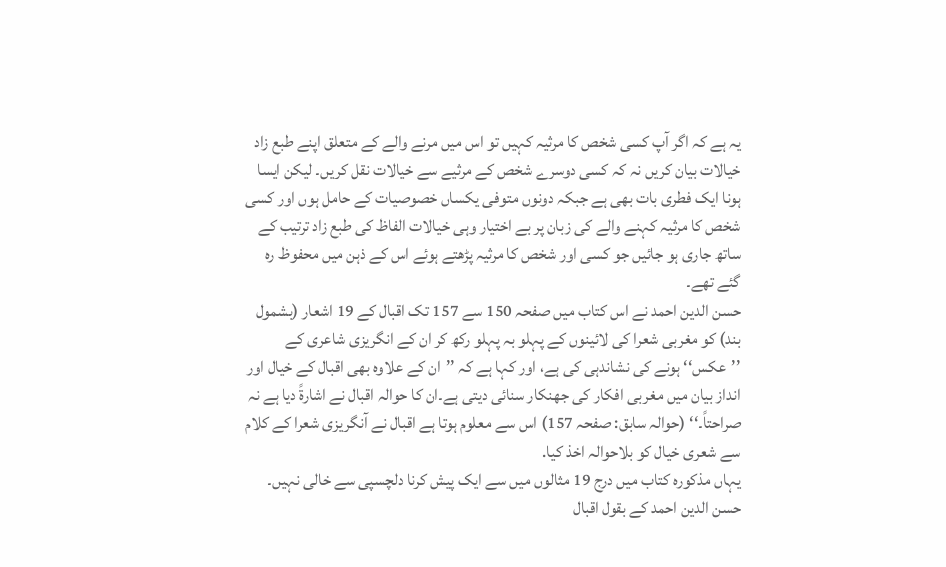یہ ہے کہ اگر آپ کسی شخص کا مرثیہ کہیں تو اس میں مرنے والے کے متعلق اپنے طبع زاد خیالات بیان کریں نہ کہ کسی دوسرے شخص کے مرثیے سے خیالات نقل کریں۔ لیکن ایسا ہونا ایک فطری بات بھی ہے جبکہ دونوں متوفی یکساں خصوصیات کے حامل ہوں اور کسی شخص کا مرثیہ کہنے والے کی زبان پر بے اختیار وہی خیالات الفاظ کی طبع زاد ترتیب کے ساتھ جاری ہو جائیں جو کسی اور شخص کا مرثیہ پڑھتے ہوئے اس کے ذہن میں محفوظ رہ گئے تھے۔
حسن الدین احمد نے اس کتاب میں صفحہ 150 سے 157 تک اقبال کے 19 اشعار (بشمول بند) کو مغربی شعرا کی لائینوں کے پہلو بہ پہلو رکھ کر ان کے انگریزی شاعری کے ’’عکس‘‘ ہونے کی نشاندہی کی ہے، اور کہا ہے کہ ’’ان کے علاوہ بھی اقبال کے خیال اور انداز بیان میں مغربی افکار کی جھنکار سنائی دیتی ہے۔ان کا حوالہ اقبال نے اشارۃً دیا ہے نہ صراحتاً۔‘‘ (حوالہ سابق: صفحہ 157) اس سے معلوم ہوتا ہے اقبال نے آنگریزی شعرا کے کلام سے شعری خیال کو بلاحوالہ اخذ کیا.
یہاں مذکورہ کتاب میں درج 19 مثالوں میں سے ایک پیش کرنا دلچسپی سے خالی نہیں۔ حسن الدین احمد کے بقول اقبال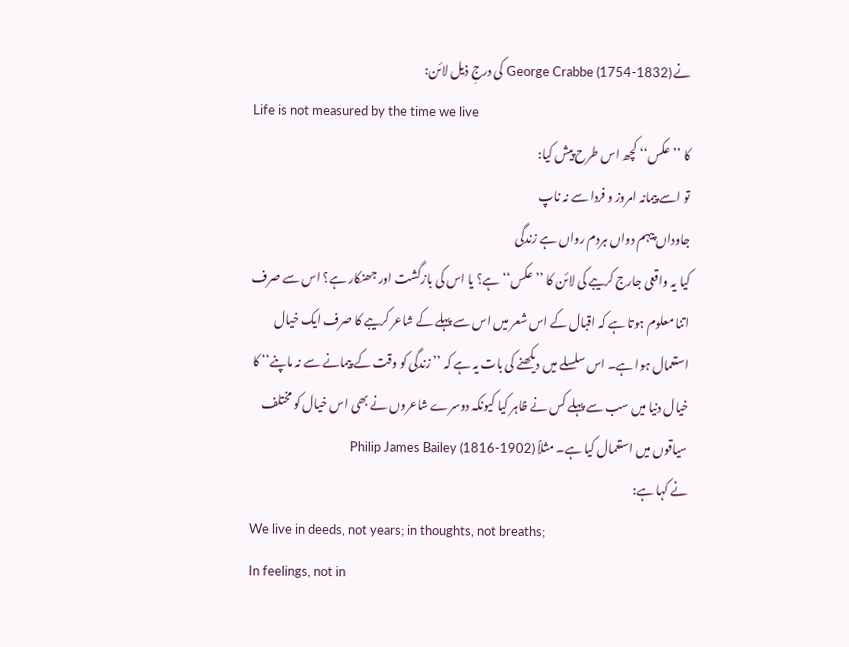نے George Crabbe (1754-1832) کی درجِ ذیل لائن:
Life is not measured by the time we live
کا ’’عکس‘‘ کچھ اس طرح پیش کیا:
تو اسے پیمانہ امروز و فردا سے نہ ناپ
جاوداں پیہم دواں ہردم رواں ہے زندگی
کیا یہ واقعی جارج کریبے کی لائن کا ’’عکس‘‘ ہے؟ یا اس کی بازگشت اور جھنکار ہے؟ اس سے صرف اتنا معلوم ہوتا ہے کہ اقبال کے اس شعر میں اس سے پہلے کے شاعر کریبے کا صرف ایک خیال استعمال ہوا ہے۔ اس سلسلے میں دیکھنے کی بات یہ ہے کہ ’’زندگی کو وقت کے پیمانے سے نہ ماپنے‘‘ کا خیال دنیا میں سب سے پہلے کس نے ظاہر کیا کیونکہ دوسرے شاعروں نے بھی اس خیال کو مختلف سیاقوں میں استعمال کیا ہے۔ مثلاً Philip James Bailey (1816-1902)
نے کہا ہے:
We live in deeds, not years; in thoughts, not breaths;
In feelings, not in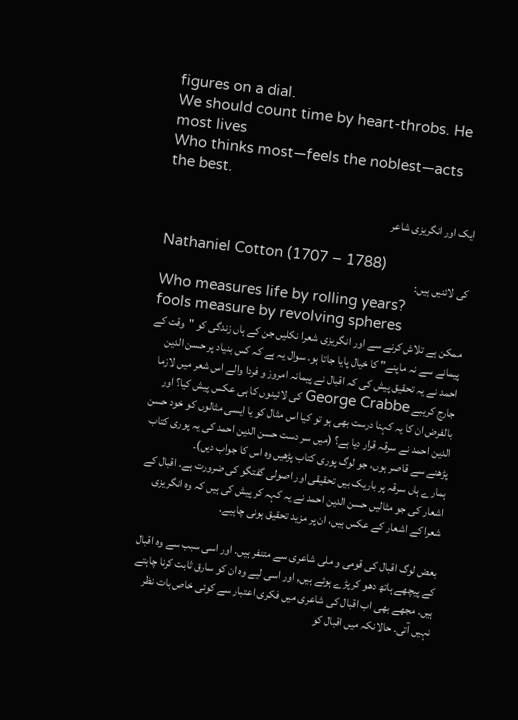figures on a dial.
We should count time by heart-throbs. He most lives
Who thinks most—feels the noblest—acts the best.

ایک اور انگریزی شاعر

Nathaniel Cotton (1707 – 1788)
کی لائنیں ہیں:
Who measures life by rolling years?
fools measure by revolving spheres
ممکن ہے تلاش کرنے سے اور انگریزی شعرا نکلیں جن کے ہاں زندگی کو "وقت کے پیمانے سے نہ ماپنے" کا خیال پایا جاتا ہو. سوال یہ ہے کہ کس بنیاد پر حسن الدین احمد نے یہ تحقیق پیش کی کہ اقبال نے پیمانہ امروز و فردا والے اس شعر میں لازما جارج کریبے George Crabbe کی لائینوں کا ہی عکس پیش کیا؟ اور بالفرض ان کا یہ کہنا درست بھی ہو تو کیا اس مثال کو یا ایسی مثالوں کو خود حسن الدین احمد نے سرقہ قرار دیا ہے؟ (میں سر دست حسن الدین احمد کی یہ پوری کتاب پڑھنے سے قاصر ہوں، جو لوگ پوری کتاب پڑھیں وہ اس کا جواب دیں)۔
ہمارے ہاں سرقہ پر باریک بیں تحقیقی اور اصولی گفتگو کی ضرورت ہے. اقبال کے اشعار کی جو مثالیں حسن الدین احمد نے یہ کہہ کر پیش کی ہیں کہ وہ انگریزی شعرا کے اشعار کے عکس ہیں، ان پر مزید تحقیق ہونی چاہیے.

بعض لوگ اقبال کی قومی و ملی شاعری سے متنفر ہیں. اور اسی سبب سے وہ اقبال کے پیچھے ہاتھ دھو کر پڑے ہوئے ہیں, اور اسی لیے وہ ان کو سارق ثابت کرنا چاہتے ہیں. مجھے بھی اب اقبال کی شاعری میں فکری اعتبار سے کوئی خاص بات نظر نہیں آتی. حالانکہ میں اقبال کو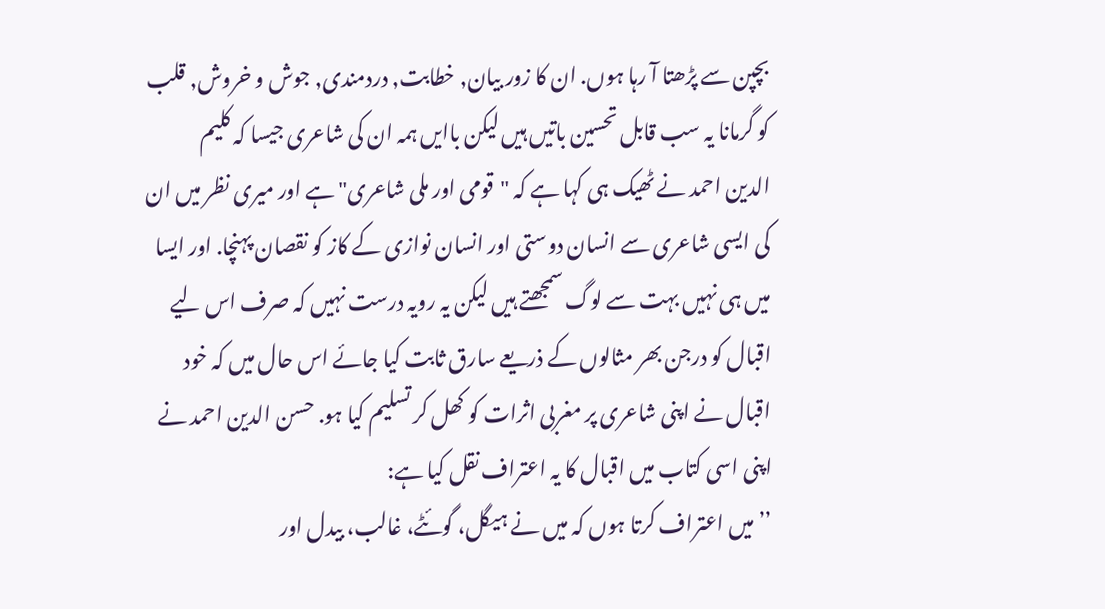بچپن سے پڑھتا آ رہا ہوں. ان کا زور بیان, خطابت, دردمندی, جوش و خروش, قلب کو گرمانا یہ سب قابل تحسین باتیں ہیں لیکن باایں ہمہ ان کی شاعری جیسا کہ کلیم الدین احمد نے ٹھیک ہی کہا ہے کہ "قومی اور ملی شاعری" ہے اور میری نظر میں ان کی ایسی شاعری سے انسان دوستی اور انسان نوازی کے کاز کو نقصان پہنچا. اور ایسا میں ہی نہیں بہت سے لوگ سمجھتے ہیں لیکن یہ رویہ درست نہیں کہ صرف اس لیے اقبال کو درجن بھر مثالوں کے ذریعے سارق ثابت کیا جائے اس حال میں کہ خود اقبال نے اپنی شاعری پر مغربی اثرات کو کھل کر تسلیم کیا ہو. حسن الدین احمد نے اپنی اسی کتاب میں اقبال کا یہ اعتراف نقل کیا ہے:
’’میں اعتراف کرتا ہوں کہ میں نے ہیگل، گوئٹے، غالب، بیدل اور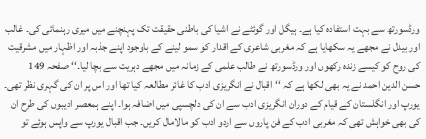ورڈسورتھ سے بہت استفادہ کیا ہے۔ ہیگل اور گوئٹے نے اشیا کی باطنی حقیقت تک پہنچنے میں میری رہنمائی کی۔ غالب اور بیدل نے مجھے یہ سکھایا ہے کہ مغربی شاعری کے اقدار کو سمو لینے کے باوجود اپنے جذبہ اور اظہار میں مشرقیت کی روح کو کیسے زندہ رکھوں اور ورڈسورتھ نے طالب علمی کے زمانہ میں مجھے دہریت سے بچا لیا۔‘‘ صفحہ 149
حسن الدین احمد نے یہ بھی لکھا ہے کہ ‘‘اقبال نے انگریزی ادب کا غائر مطالعہ کیا تھا اور اس پر ان کی گہری نظر تھی۔ یورپ اور انگلستان کے قیام کے دوران انگریزی ادب سے ان کی دلچسپی میں اضافہ ہوا۔ اپنے ہمعصر ادیبوں کی طرح ان کی بھی خواہش تھی کہ مغربی ادب کے فن پاروں سے اردو ادب کو مالامال کریں۔ جب اقبال یورپ سے واپس ہوئے تو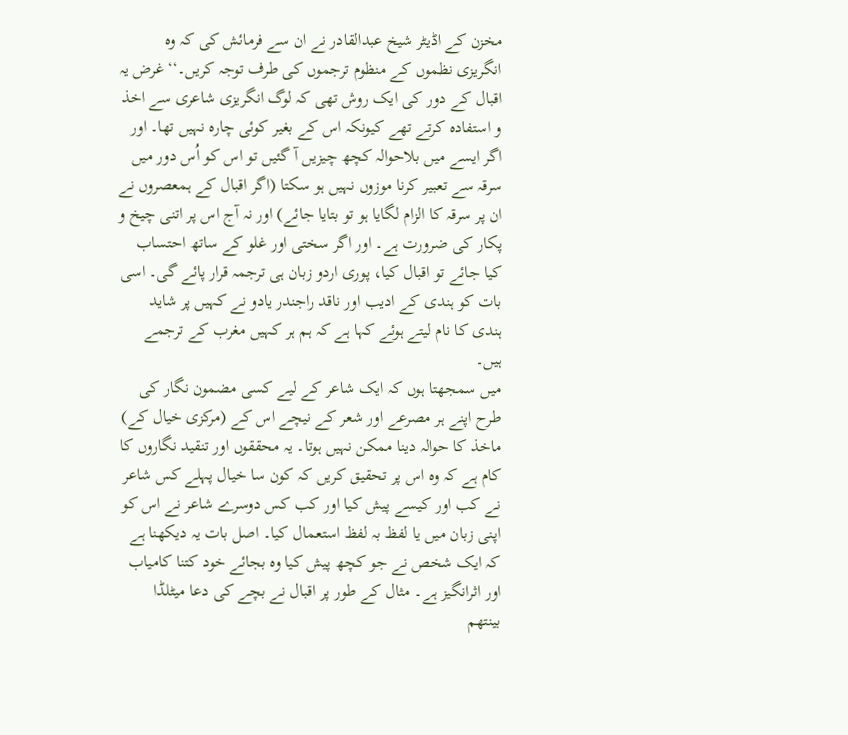مخزن کے اڈیٹر شیخ عبدالقادر نے ان سے فرمائش کی کہ وہ انگریزی نظموں کے منظوم ترجموں کی طرف توجہ کریں۔‘‘ غرض یہ اقبال کے دور کی ایک روش تھی کہ لوگ انگریزی شاعری سے اخذ و استفادہ کرتے تھے کیونکہ اس کے بغیر کوئی چارہ نہیں تھا۔ اور اگر ایسے میں بلاحوالہ کچھ چیزیں آ گئیں تو اس کو اُس دور میں سرقہ سے تعبیر کرنا موزوں نہیں ہو سکتا (اگر اقبال کے ہمعصروں نے ان پر سرقہ کا الزام لگایا ہو تو بتایا جائے) اور نہ آج اس پر اتنی چیخ و پکار کی ضرورت ہے۔ اور اگر سختی اور غلو کے ساتھ احتساب کیا جائے تو اقبال کیا، پوری اردو زبان ہی ترجمہ قرار پائے گی۔ اسی بات کو ہندی کے ادیب اور ناقد راجندر یادو نے کہیں پر شاید ہندی کا نام لیتے ہوئے کہا ہے کہ ہم ہر کہیں مغرب کے ترجمے ہیں۔
میں سمجھتا ہوں کہ ایک شاعر کے لیے کسی مضمون نگار کی طرح اپنے ہر مصرعے اور شعر کے نیچے اس کے (مرکزی خیال کے) ماخذ کا حوالہ دینا ممکن نہیں ہوتا۔ یہ محققوں اور تنقید نگاروں کا کام ہے کہ وہ اس پر تحقیق کریں کہ کون سا خیال پہلے کس شاعر نے کب اور کیسے پیش کیا اور کب کس دوسرے شاعر نے اس کو اپنی زبان میں یا لفظ بہ لفظ استعمال کیا۔ اصل بات یہ دیکھنا ہے کہ ایک شخص نے جو کچھ پیش کیا وہ بجائے خود کتنا کامیاب اور اثرانگیز ہے۔ مثال کے طور پر اقبال نے بچے کی دعا میٹلڈا بینتھم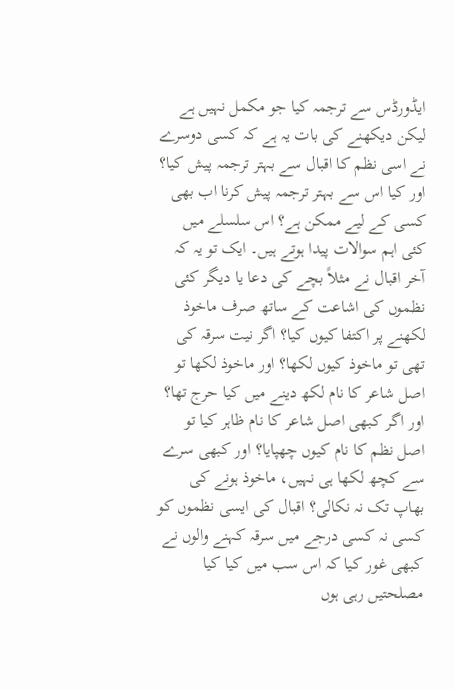ایڈورڈس سے ترجمہ کیا جو مکمل نہیں ہے لیکن دیکھنے کی بات یہ ہے کہ کسی دوسرے نے اسی نظم کا اقبال سے بہتر ترجمہ پیش کیا؟ اور کیا اس سے بہتر ترجمہ پیش کرنا اب بھی کسی کے لیے ممکن ہے؟ اس سلسلے میں کئی اہم سوالات پیدا ہوتے ہیں۔ ایک تو یہ کہ آخر اقبال نے مثلاً بچے کی دعا یا دیگر کئی نظموں کی اشاعت کے ساتھ صرف ماخوذ لکھنے پر اکتفا کیوں کیا؟ اگر نیت سرقہ کی تھی تو ماخوذ کیوں لکھا؟ اور ماخوذ لکھا تو اصل شاعر کا نام لکھ دینے میں کیا حرج تھا؟ اور اگر کبھی اصل شاعر کا نام ظاہر کیا تو اصل نظم کا نام کیوں چھپایا؟ اور کبھی سرے سے کچھ لکھا ہی نہیں، ماخوذ ہونے کی بھاپ تک نہ نکالی؟ اقبال کی ایسی نظموں کو کسی نہ کسی درجے میں سرقہ کہنے والوں نے کبھی غور کیا کہ اس سب میں کیا کیا مصلحتیں رہی ہوں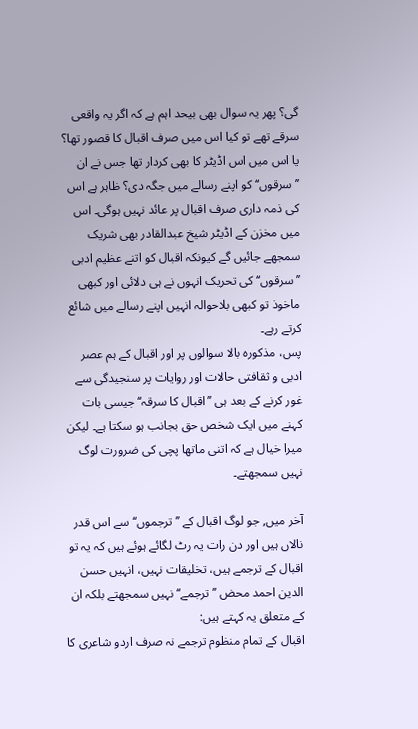گی؟ پھر یہ سوال بھی بیحد اہم ہے کہ اگر یہ واقعی سرقے تھے تو کیا اس میں صرف اقبال کا قصور تھا؟ یا اس میں اس اڈیٹر کا بھی کردار تھا جس نے ان ’’سرقوں‘‘ کو اپنے رسالے میں جگہ دی؟ ظاہر ہے اس کی ذمہ داری صرف اقبال پر عائد نہیں ہوگی۔ اس میں مخزن کے اڈیٹر شیخ عبدالقادر بھی شریک سمجھے جائیں گے کیونکہ اقبال کو اتنے عظیم ادبی ’’سرقوں‘‘ کی تحریک انہوں نے ہی دلائی اور کبھی ماخوذ تو کبھی بلاحوالہ انہیں اپنے رسالے میں شائع کرتے رہے۔
پس، مذکورہ بالا سوالوں پر اور اقبال کے ہم عصر ادبی و ثقافتی حالات اور روایات پر سنجیدگی سے غور کرنے کے بعد ہی ’’اقبال کا سرقہ‘‘ جیسی بات کہنے میں ایک شخص حق بجانب ہو سکتا ہے۔ لیکن میرا خیال ہے کہ اتنی ماتھا پچی کی ضرورت لوگ نہیں سمجھتے۔

آخر میں, جو لوگ اقبال کے ’’ترجموں‘‘ سے اس قدر نالاں ہیں اور دن رات یہ رٹ لگائے ہوئے ہیں کہ یہ تو اقبال کے ترجمے ہیں، تخلیقات نہیں، انہیں حسن الدین احمد محض ’’ترجمے‘‘ نہیں سمجھتے بلکہ ان کے متعلق یہ کہتے ہیں:
اقبال کے تمام منظوم ترجمے نہ صرف اردو شاعری کا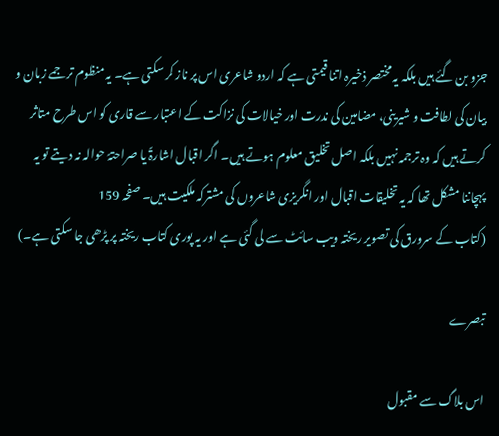جزو بن گئے ہیں بلکہ یہ مختصر ذخیرہ اتنا قیمتی ہے کہ اردو شاعری اس پر ناز کر سکتی ہے۔ یہ منظوم ترجمے زبان و بیان کی لطافت و شیرینی، مضامین کی ندرت اور خیالات کی نزاکت کے اعتبار سے قاری کو اس طرح متاثر کرتے ہیں کہ وہ ترجمہ نہیں بلکہ اصل تخلیق معلوم ہوتے ہیں۔ اگر اقبال اشارۃً یا صراحتہً حوالہ نہ دیتے تو یہ پہچاننا مشکل تھا کہ یہ تخلیقات اقبال اور انگریزی شاعروں کی مشترکہ ملکیت ہیں۔ صفحہ 159
(کتاب کے سرورق کی تصویر ریختہ ویب سائٹ سے لی گئی ہے اور یہ پوری کتاب ریختہ پر پڑھی جا سکتی ہے۔)

تبصرے

اس بلاگ سے مقبول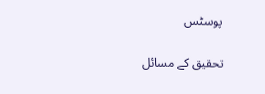پوسٹس

تحقیق کے مسائل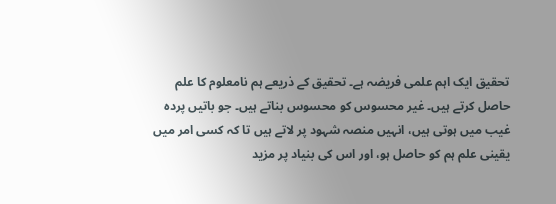تحقیق ایک اہم علمی فریضہ ہے۔ تحقیق کے ذریعے ہم نامعلوم کا علم حاصل کرتے ہیں۔ غیر محسوس کو محسوس بناتے ہیں۔ جو باتیں پردہ غیب میں ہوتی ہیں، انہیں منصہ شہود پر لاتے ہیں تا کہ کسی امر میں یقینی علم ہم کو حاصل ہو، اور اس کی بنیاد پر مزید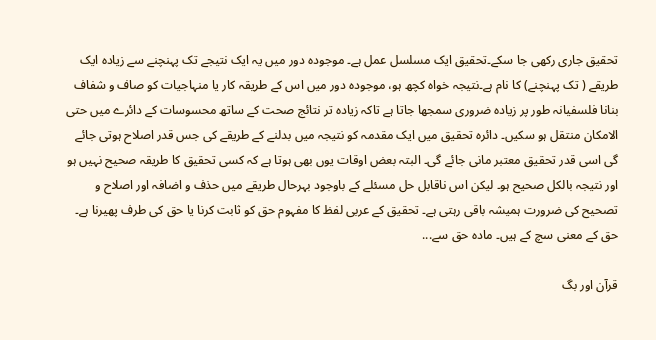تحقیق جاری رکھی جا سکے۔تحقیق ایک مسلسل عمل ہے۔ موجودہ دور میں یہ ایک نتیجے تک پہنچنے سے زیادہ ایک طریقے ( تک پہنچنے) کا نام ہے۔نتیجہ خواہ کچھ ہو، موجودہ دور میں اس کے طریقہ کار یا منہاجیات کو صاف و شفاف بنانا فلسفیانہ طور پر زیادہ ضروری سمجھا جاتا ہے تاکہ زیادہ تر نتائج صحت کے ساتھ محسوسات کے دائرے میں حتی الامکان منتقل ہو سکیں۔ دائرہ تحقیق میں ایک مقدمہ کو نتیجہ میں بدلنے کے طریقے کی جس قدر اصلاح ہوتی جائے گی اسی قدر تحقیق معتبر مانی جائے گی۔ البتہ بعض اوقات یوں بھی ہوتا ہے کہ کسی تحقیق کا طریقہ صحیح نہیں ہو اور نتیجہ بالکل صحیح ہو۔ لیکن اس ناقابل حل مسئلے کے باوجود بہرحال طریقے میں حذف و اضافہ اور اصلاح و تصحیح کی ضرورت ہمیشہ باقی رہتی ہے۔ تحقیق کے عربی لفظ کا مفہوم حق کو ثابت کرنا یا حق کی طرف پھیرنا ہے۔ حق کے معنی سچ کے ہیں۔ مادہ حق سے...

قرآن اور بگ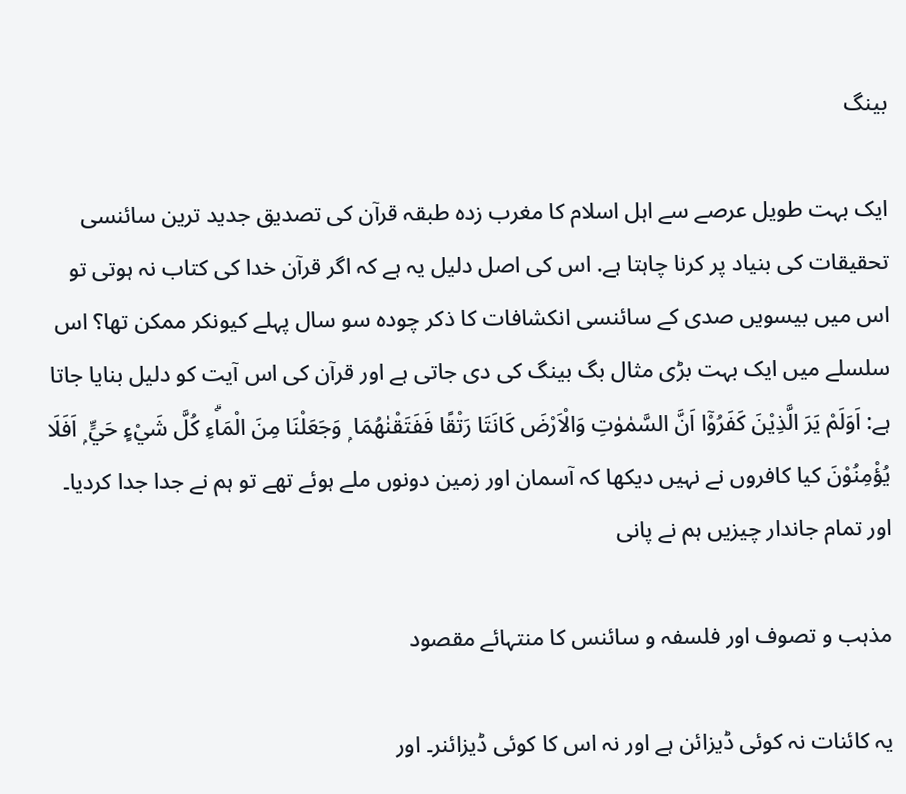بینگ

ایک بہت طویل عرصے سے اہل اسلام کا مغرب زدہ طبقہ قرآن کی تصدیق جدید ترین سائنسی تحقیقات کی بنیاد پر کرنا چاہتا ہے. اس کی اصل دلیل یہ ہے کہ اگر قرآن خدا کی کتاب نہ ہوتی تو اس میں بیسویں صدی کے سائنسی انکشافات کا ذکر چودہ سو سال پہلے کیونکر ممکن تھا؟ اس سلسلے میں ایک بہت بڑی مثال بگ بینگ کی دی جاتی ہے اور قرآن کی اس آیت کو دلیل بنایا جاتا ہے: اَوَلَمْ يَرَ الَّذِيْنَ كَفَرُوْٓا اَنَّ السَّمٰوٰتِ وَالْاَرْضَ كَانَتَا رَتْقًا فَفَتَقْنٰهُمَا ۭ وَجَعَلْنَا مِنَ الْمَاۗءِ كُلَّ شَيْءٍ حَيٍّ ۭ اَفَلَا يُؤْمِنُوْنَ کیا کافروں نے نہیں دیکھا کہ آسمان اور زمین دونوں ملے ہوئے تھے تو ہم نے جدا جدا کردیا۔ اور تمام جاندار چیزیں ہم نے پانی

مذہب و تصوف اور فلسفہ و سائنس کا منتہائے مقصود

یہ کائنات نہ کوئی ڈیزائن ہے اور نہ اس کا کوئی ڈیزائنر۔ اور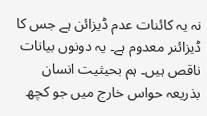نہ یہ کائنات عدم ڈیزائن ہے جس کا ڈیزائنر معدوم ہے۔ یہ دونوں بیانات ناقص ہیں۔ ہم بحیثیت انسان بذریعہ حواس خارج میں جو کچھ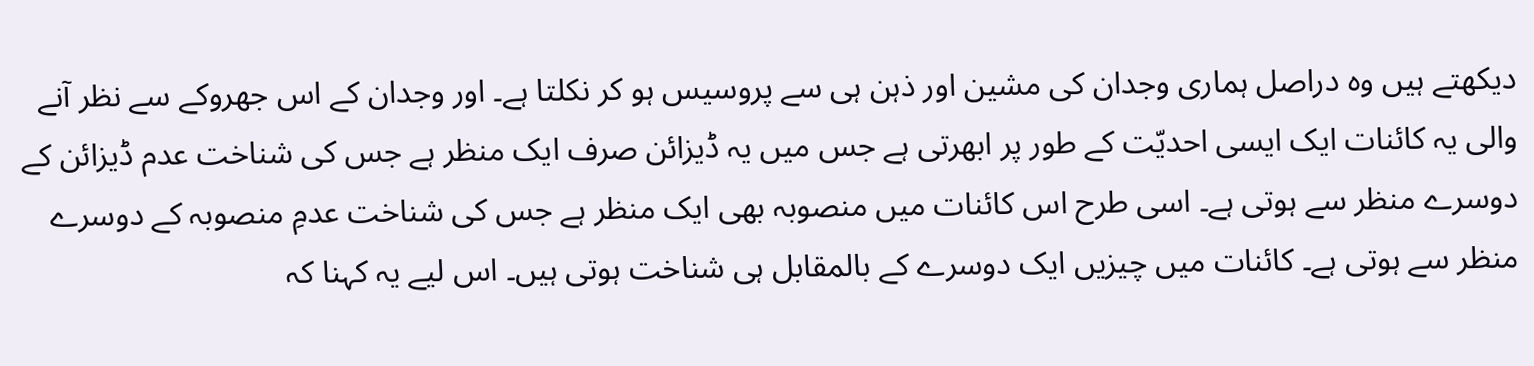دیکھتے ہیں وہ دراصل ہماری وجدان کی مشین اور ذہن ہی سے پروسیس ہو کر نکلتا ہے۔ اور وجدان کے اس جھروکے سے نظر آنے والی یہ کائنات ایک ایسی احدیّت کے طور پر ابھرتی ہے جس میں یہ ڈیزائن صرف ایک منظر ہے جس کی شناخت عدم ڈیزائن کے دوسرے منظر سے ہوتی ہے۔ اسی طرح اس کائنات میں منصوبہ بھی ایک منظر ہے جس کی شناخت عدمِ منصوبہ کے دوسرے منظر سے ہوتی ہے۔ کائنات میں چیزیں ایک دوسرے کے بالمقابل ہی شناخت ہوتی ہیں۔ اس لیے یہ کہنا کہ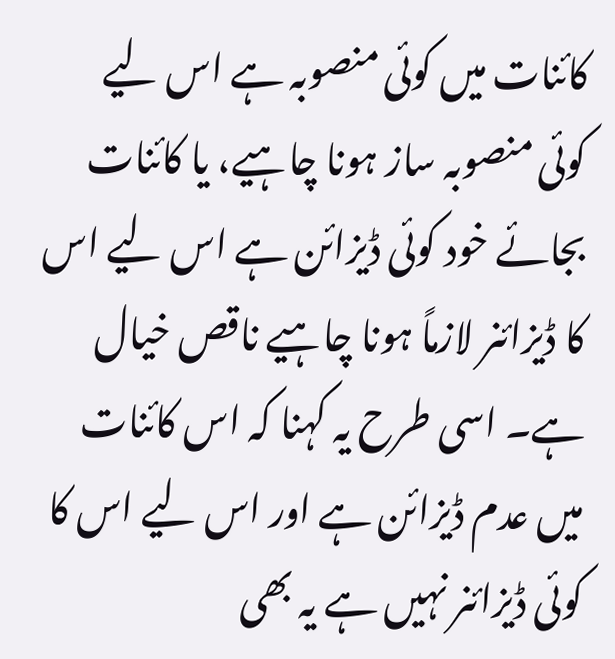کائنات میں کوئی منصوبہ ہے اس لیے کوئی منصوبہ ساز ہونا چاہیے، یا کائنات بجائے خود کوئی ڈیزائن ہے اس لیے اس کا ڈیزائنر لازماً ہونا چاہیے ناقص خیال ہے۔ اسی طرح یہ کہنا کہ اس کائنات میں عدم ڈیزائن ہے اور اس لیے اس کا کوئی ڈیزائنر نہیں ہے یہ بھی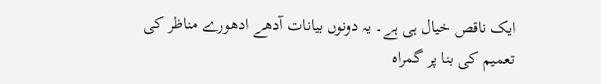ایک ناقص خیال ہی ہے۔ یہ دونوں بیانات آدھے ادھورے مناظر کی تعمیم کی بنا پر گمراہ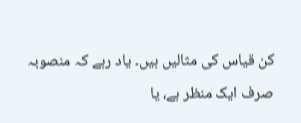کن قیاس کی مثالیں ہیں۔ یاد رہے کہ منصوبہ صرف ایک منظر ہے، یا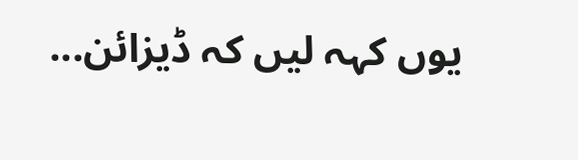یوں کہہ لیں کہ ڈیزائن...